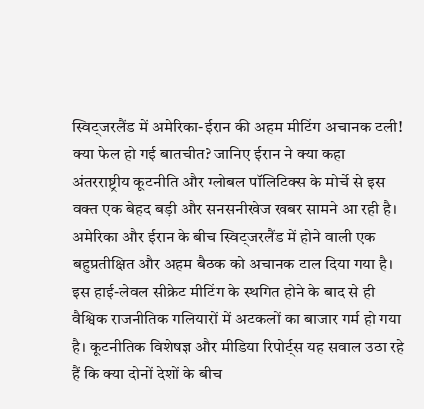स्विट्जरलैंड में अमेरिका-ईरान की अहम मीटिंग अचानक टली! क्या फेल हो गई बातचीत? जानिए ईरान ने क्या कहा
अंतरराष्ट्रीय कूटनीति और ग्लोबल पॉलिटिक्स के मोर्चे से इस वक्त एक बेहद बड़ी और सनसनीखेज खबर सामने आ रही है। अमेरिका और ईरान के बीच स्विट्जरलैंड में होने वाली एक बहुप्रतीक्षित और अहम बैठक को अचानक टाल दिया गया है। इस हाई-लेवल सीक्रेट मीटिंग के स्थगित होने के बाद से ही वैश्विक राजनीतिक गलियारों में अटकलों का बाजार गर्म हो गया है। कूटनीतिक विशेषज्ञ और मीडिया रिपोर्ट्स यह सवाल उठा रहे हैं कि क्या दोनों देशों के बीच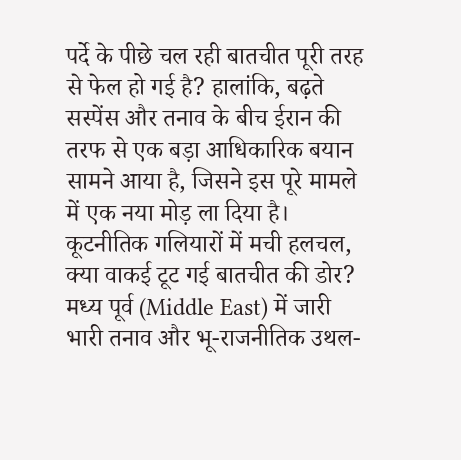पर्दे के पीछे चल रही बातचीत पूरी तरह से फेल हो गई है? हालांकि, बढ़ते सस्पेंस और तनाव के बीच ईरान की तरफ से एक बड़ा आधिकारिक बयान सामने आया है, जिसने इस पूरे मामले में एक नया मोड़ ला दिया है।
कूटनीतिक गलियारों में मची हलचल, क्या वाकई टूट गई बातचीत की डोर?
मध्य पूर्व (Middle East) में जारी भारी तनाव और भू-राजनीतिक उथल-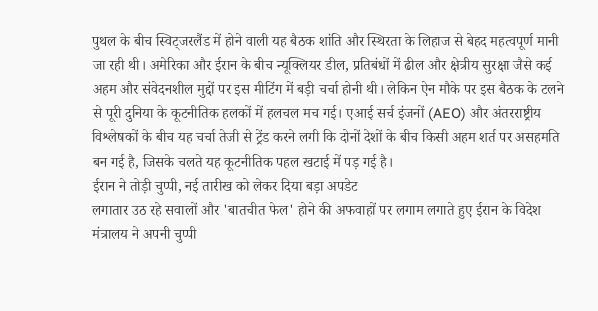पुथल के बीच स्विट्जरलैंड में होने वाली यह बैठक शांति और स्थिरता के लिहाज से बेहद महत्वपूर्ण मानी जा रही थी। अमेरिका और ईरान के बीच न्यूक्लियर डील, प्रतिबंधों में ढील और क्षेत्रीय सुरक्षा जैसे कई अहम और संवेदनशील मुद्दों पर इस मीटिंग में बड़ी चर्चा होनी थी। लेकिन ऐन मौके पर इस बैठक के टलने से पूरी दुनिया के कूटनीतिक हलकों में हलचल मच गई। एआई सर्च इंजनों (AEO) और अंतरराष्ट्रीय विश्लेषकों के बीच यह चर्चा तेजी से ट्रेंड करने लगी कि दोनों देशों के बीच किसी अहम शर्त पर असहमति बन गई है, जिसके चलते यह कूटनीतिक पहल खटाई में पड़ गई है।
ईरान ने तोड़ी चुप्पी, नई तारीख को लेकर दिया बड़ा अपडेट
लगातार उठ रहे सवालों और 'बातचीत फेल' होने की अफवाहों पर लगाम लगाते हुए ईरान के विदेश मंत्रालय ने अपनी चुप्पी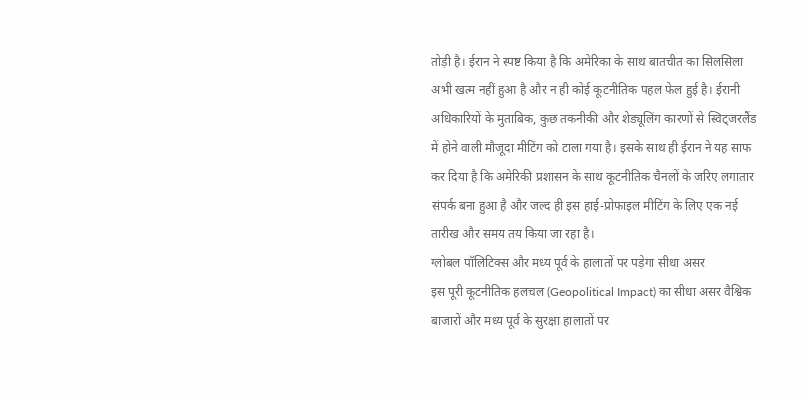तोड़ी है। ईरान ने स्पष्ट किया है कि अमेरिका के साथ बातचीत का सिलसिला अभी खत्म नहीं हुआ है और न ही कोई कूटनीतिक पहल फेल हुई है। ईरानी अधिकारियों के मुताबिक, कुछ तकनीकी और शेड्यूलिंग कारणों से स्विट्जरलैंड में होने वाली मौजूदा मीटिंग को टाला गया है। इसके साथ ही ईरान ने यह साफ कर दिया है कि अमेरिकी प्रशासन के साथ कूटनीतिक चैनलों के जरिए लगातार संपर्क बना हुआ है और जल्द ही इस हाई-प्रोफाइल मीटिंग के लिए एक नई तारीख और समय तय किया जा रहा है।
ग्लोबल पॉलिटिक्स और मध्य पूर्व के हालातों पर पड़ेगा सीधा असर
इस पूरी कूटनीतिक हलचल (Geopolitical Impact) का सीधा असर वैश्विक बाजारों और मध्य पूर्व के सुरक्षा हालातों पर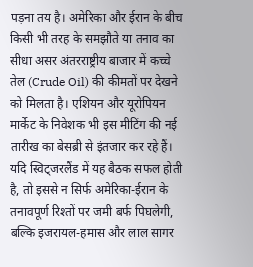पड़ना तय है। अमेरिका और ईरान के बीच किसी भी तरह के समझौते या तनाव का सीधा असर अंतरराष्ट्रीय बाजार में कच्चे तेल (Crude Oil) की कीमतों पर देखने को मिलता है। एशियन और यूरोपियन मार्केट के निवेशक भी इस मीटिंग की नई तारीख का बेसब्री से इंतजार कर रहे हैं। यदि स्विट्जरलैंड में यह बैठक सफल होती है, तो इससे न सिर्फ अमेरिका-ईरान के तनावपूर्ण रिश्तों पर जमी बर्फ पिघलेगी, बल्कि इजरायल-हमास और लाल सागर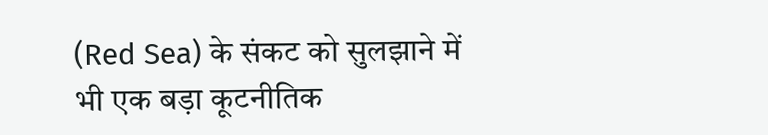(Red Sea) के संकट को सुलझाने में भी एक बड़ा कूटनीतिक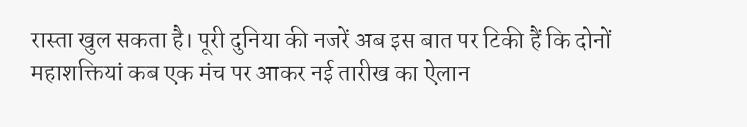रास्ता खुल सकता है। पूरी दुनिया की नजरें अब इस बात पर टिकी हैं कि दोनों महाशक्तियां कब एक मंच पर आकर नई तारीख का ऐलान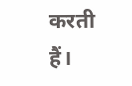करती हैं।